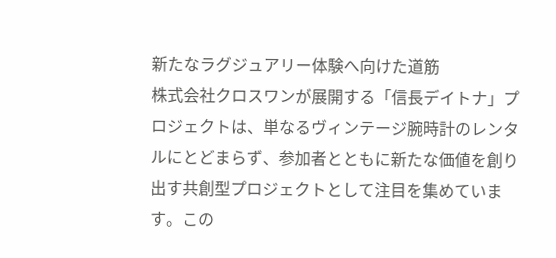新たなラグジュアリー体験へ向けた道筋
株式会社クロスワンが展開する「信長デイトナ」プロジェクトは、単なるヴィンテージ腕時計のレンタルにとどまらず、参加者とともに新たな価値を創り出す共創型プロジェクトとして注目を集めています。この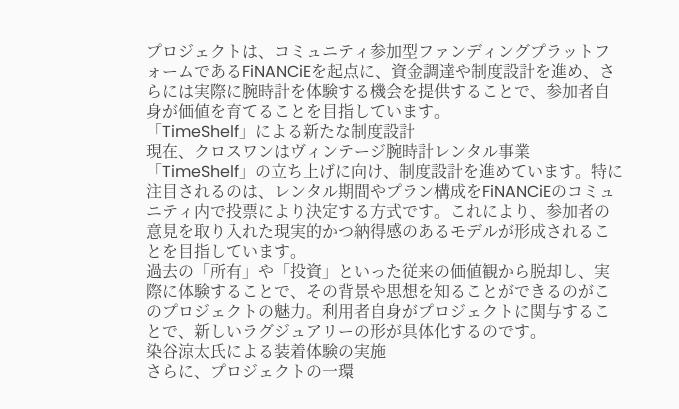プロジェクトは、コミュニティ参加型ファンディングプラットフォームであるFiNANCiEを起点に、資金調達や制度設計を進め、さらには実際に腕時計を体験する機会を提供することで、参加者自身が価値を育てることを目指しています。
「TimeShelf」による新たな制度設計
現在、クロスワンはヴィンテージ腕時計レンタル事業「TimeShelf」の立ち上げに向け、制度設計を進めています。特に注目されるのは、レンタル期間やプラン構成をFiNANCiEのコミュニティ内で投票により決定する方式です。これにより、参加者の意見を取り入れた現実的かつ納得感のあるモデルが形成されることを目指しています。
過去の「所有」や「投資」といった従来の価値観から脱却し、実際に体験することで、その背景や思想を知ることができるのがこのプロジェクトの魅力。利用者自身がプロジェクトに関与することで、新しいラグジュアリーの形が具体化するのです。
染谷涼太氏による装着体験の実施
さらに、プロジェクトの一環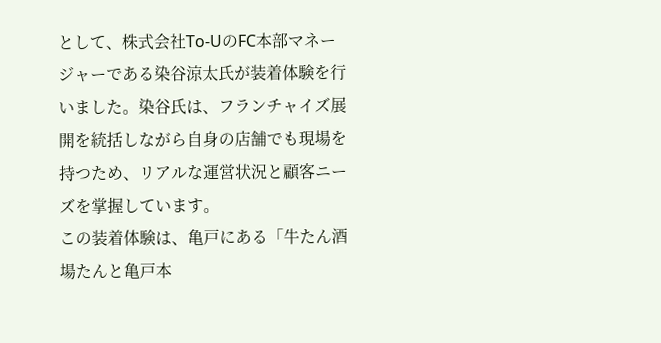として、株式会社To-UのFC本部マネージャーである染谷涼太氏が装着体験を行いました。染谷氏は、フランチャイズ展開を統括しながら自身の店舗でも現場を持つため、リアルな運営状況と顧客ニーズを掌握しています。
この装着体験は、亀戸にある「牛たん酒場たんと亀戸本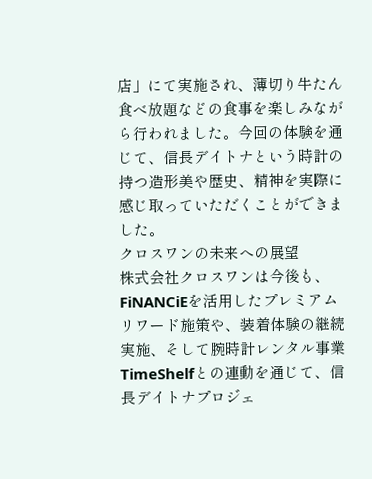店」にて実施され、薄切り牛たん食べ放題などの食事を楽しみながら行われました。今回の体験を通じて、信長デイトナという時計の持つ造形美や歴史、精神を実際に感じ取っていただくことができました。
クロスワンの未来への展望
株式会社クロスワンは今後も、FiNANCiEを活用したプレミアムリワード施策や、装着体験の継続実施、そして腕時計レンタル事業TimeShelfとの連動を通じて、信長デイトナプロジェ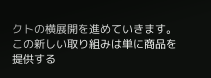クトの横展開を進めていきます。
この新しい取り組みは単に商品を提供する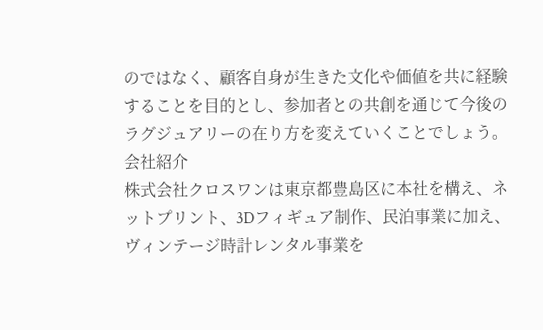のではなく、顧客自身が生きた文化や価値を共に経験することを目的とし、参加者との共創を通じて今後のラグジュアリーの在り方を変えていくことでしょう。
会社紹介
株式会社クロスワンは東京都豊島区に本社を構え、ネットプリント、3Dフィギュア制作、民泊事業に加え、ヴィンテージ時計レンタル事業を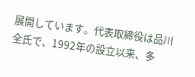展開しています。代表取締役は品川全氏で、1992年の設立以来、多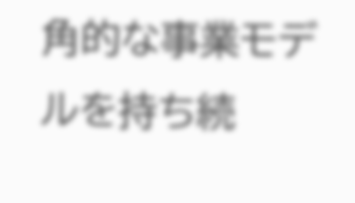角的な事業モデルを持ち続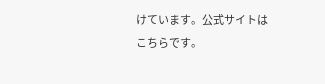けています。公式サイトは
こちらです。